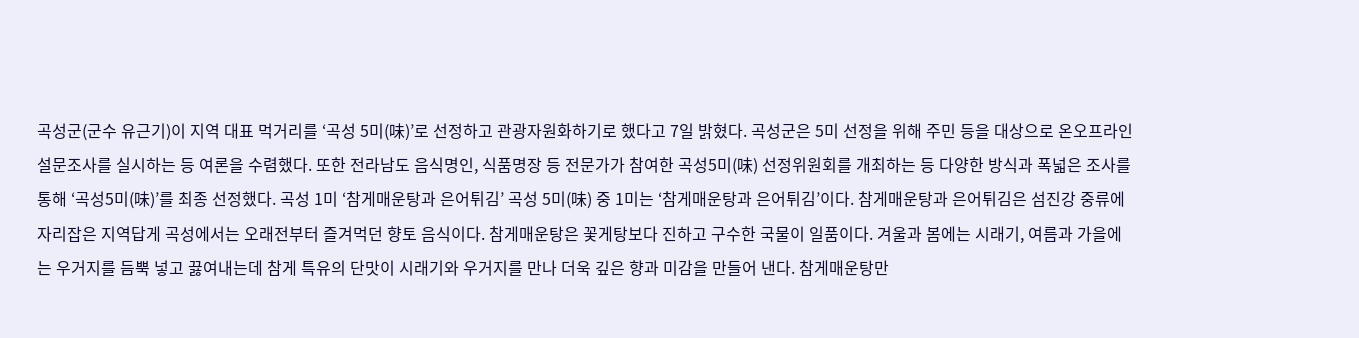곡성군(군수 유근기)이 지역 대표 먹거리를 ‘곡성 5미(味)’로 선정하고 관광자원화하기로 했다고 7일 밝혔다. 곡성군은 5미 선정을 위해 주민 등을 대상으로 온오프라인 설문조사를 실시하는 등 여론을 수렴했다. 또한 전라남도 음식명인, 식품명장 등 전문가가 참여한 곡성5미(味) 선정위원회를 개최하는 등 다양한 방식과 폭넓은 조사를 통해 ‘곡성5미(味)’를 최종 선정했다. 곡성 1미 ‘참게매운탕과 은어튀김’ 곡성 5미(味) 중 1미는 ‘참게매운탕과 은어튀김’이다. 참게매운탕과 은어튀김은 섬진강 중류에 자리잡은 지역답게 곡성에서는 오래전부터 즐겨먹던 향토 음식이다. 참게매운탕은 꽃게탕보다 진하고 구수한 국물이 일품이다. 겨울과 봄에는 시래기, 여름과 가을에는 우거지를 듬뿍 넣고 끓여내는데 참게 특유의 단맛이 시래기와 우거지를 만나 더욱 깊은 향과 미감을 만들어 낸다. 참게매운탕만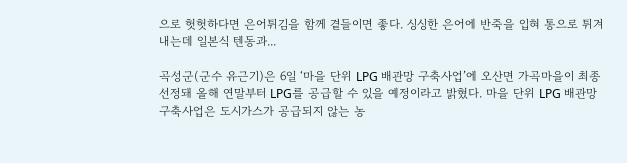으로 헛헛하다면 은어튀김을 함께 곁들이면 좋다. 싱싱한 은어에 반죽을 입혀 통으로 튀겨내는데 일본식 텐동과...

곡성군(군수 유근기)은 6일 ‘마을 단위 LPG 배관망 구축사업’에 오산면 가곡마을이 최종 선정돼 올해 연말부터 LPG를 공급할 수 있을 예정이라고 밝혔다. 마을 단위 LPG 배관망 구축사업은 도시가스가 공급되지 않는 농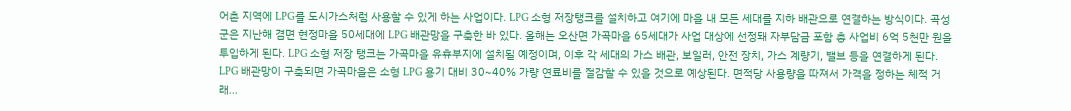어촌 지역에 LPG를 도시가스처럼 사용할 수 있게 하는 사업이다. LPG 소형 저장탱크를 설치하고 여기에 마을 내 모든 세대를 지하 배관으로 연결하는 방식이다. 곡성군은 지난해 겸면 현정마을 50세대에 LPG 배관망을 구축한 바 있다. 올해는 오산면 가곡마을 65세대가 사업 대상에 선정돼 자부담금 포함 총 사업비 6억 5천만 원을 투입하게 된다. LPG 소형 저장 탱크는 가곡마을 유휴부지에 설치될 예정이며, 이후 각 세대의 가스 배관, 보일러, 안전 장치, 가스 계량기, 밸브 등을 연결하게 된다. LPG 배관망이 구축되면 가곡마을은 소형 LPG 용기 대비 30~40% 가량 연료비를 절감할 수 있을 것으로 예상된다. 면적당 사용량을 따져서 가격을 정하는 체적 거래...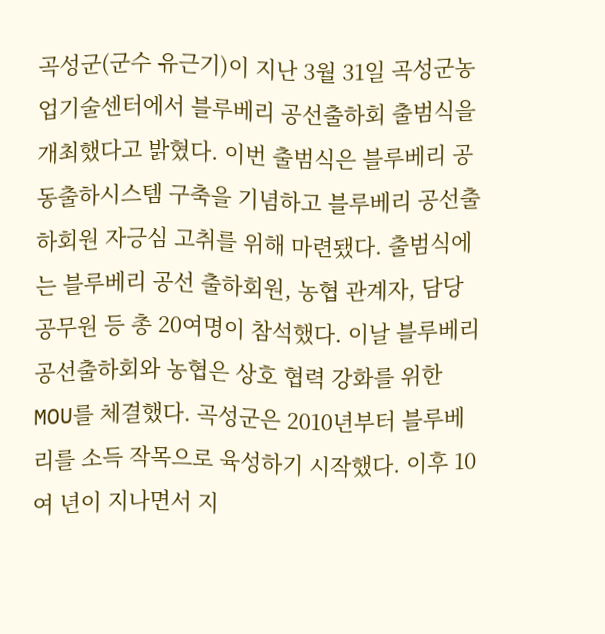곡성군(군수 유근기)이 지난 3월 31일 곡성군농업기술센터에서 블루베리 공선출하회 출범식을 개최했다고 밝혔다. 이번 출범식은 블루베리 공동출하시스템 구축을 기념하고 블루베리 공선출하회원 자긍심 고취를 위해 마련됐다. 출범식에는 블루베리 공선 출하회원, 농협 관계자, 담당 공무원 등 총 20여명이 참석했다. 이날 블루베리 공선출하회와 농협은 상호 협력 강화를 위한 MOU를 체결했다. 곡성군은 2010년부터 블루베리를 소득 작목으로 육성하기 시작했다. 이후 10여 년이 지나면서 지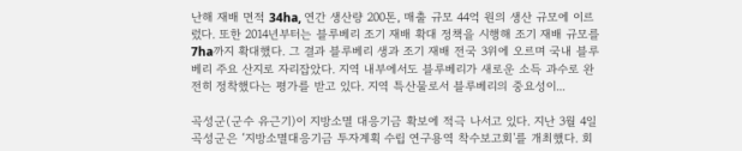난해 재배 면적 34ha, 연간 생산량 200톤, 매출 규모 44억 원의 생산 규모에 이르렀다. 또한 2014년부터는 블루베리 조기 재배 확대 정책을 시행해 조기 재배 규모를 7ha까지 확대했다. 그 결과 블루베리 생과 조기 재배 전국 3위에 오르며 국내 블루베리 주요 산지로 자리잡았다. 지역 내부에서도 블루베리가 새로운 소득 과수로 완전히 정착했다는 평가를 받고 있다. 지역 특산물로서 블루베리의 중요성이...

곡성군(군수 유근기)이 지방소멸 대응기금 확보에 적극 나서고 있다. 지난 3월 4일 곡성군은 ‘지방소멸대응기금 투자계획 수립 연구용역 착수보고회'를 개최했다. 회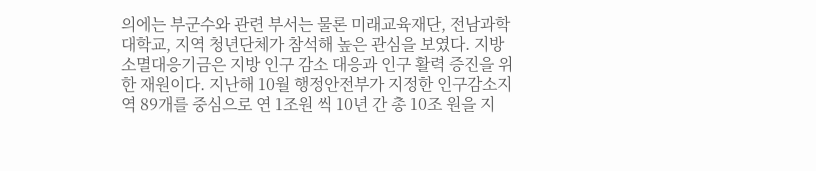의에는 부군수와 관련 부서는 물론 미래교육재단, 전남과학대학교, 지역 청년단체가 참석해 높은 관심을 보였다. 지방소멸대응기금은 지방 인구 감소 대응과 인구 활력 증진을 위한 재원이다. 지난해 10월 행정안전부가 지정한 인구감소지역 89개를 중심으로 연 1조원 씩 10년 간 총 10조 원을 지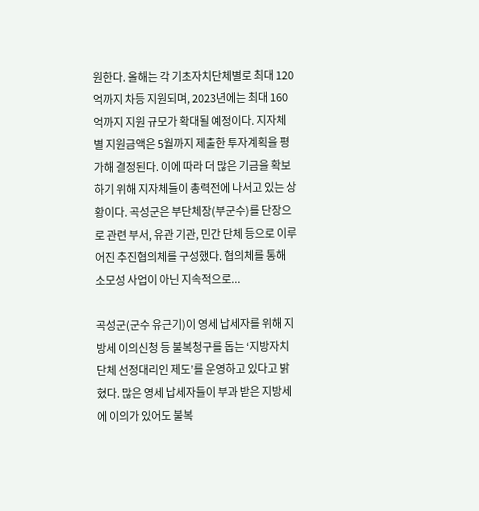원한다. 올해는 각 기초자치단체별로 최대 120억까지 차등 지원되며, 2023년에는 최대 160억까지 지원 규모가 확대될 예정이다. 지자체별 지원금액은 5월까지 제출한 투자계획을 평가해 결정된다. 이에 따라 더 많은 기금을 확보하기 위해 지자체들이 총력전에 나서고 있는 상황이다. 곡성군은 부단체장(부군수)를 단장으로 관련 부서, 유관 기관, 민간 단체 등으로 이루어진 추진협의체를 구성했다. 협의체를 통해 소모성 사업이 아닌 지속적으로...

곡성군(군수 유근기)이 영세 납세자를 위해 지방세 이의신청 등 불복청구를 돕는 ‘지방자치단체 선정대리인 제도’를 운영하고 있다고 밝혔다. 많은 영세 납세자들이 부과 받은 지방세에 이의가 있어도 불복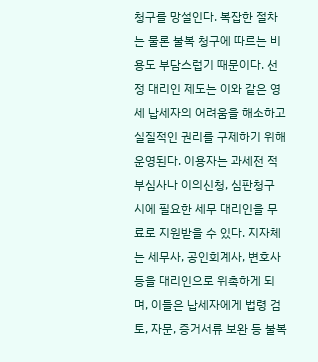청구를 망설인다. 복잡한 절차는 물론 불복 청구에 따르는 비용도 부담스럽기 때문이다. 선정 대리인 제도는 이와 같은 영세 납세자의 어려움을 해소하고 실질적인 권리를 구제하기 위해 운영된다. 이용자는 과세전 적부심사나 이의신청, 심판청구 시에 필요한 세무 대리인을 무료로 지원받을 수 있다. 지자체는 세무사, 공인회계사, 변호사 등을 대리인으로 위촉하게 되며, 이들은 납세자에게 법령 검토, 자문, 증거서류 보완 등 불복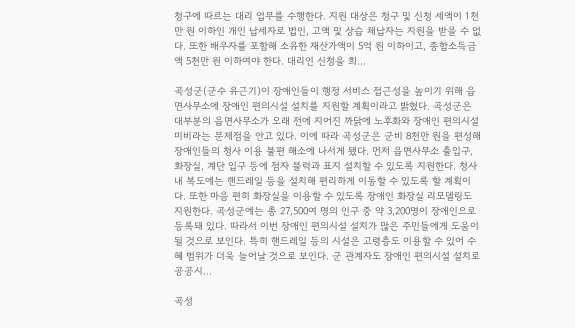청구에 따르는 대리 업무를 수행한다. 지원 대상은 청구 및 신청 세액이 1천만 원 이하인 개인 납세자로 법인, 고액 및 상습 체납자는 지원을 받을 수 없다. 또한 배우자를 포함해 소유한 재산가액이 5억 원 이하이고, 종합소득금액 5천만 원 이하여야 한다. 대리인 신청을 희...

곡성군(군수 유근기)이 장애인들이 행정 서비스 접근성을 높이기 위해 읍면사무소에 장애인 편의시설 설치를 지원할 계획이라고 밝혔다. 곡성군은 대부분의 읍면사무소가 오래 전에 지어진 까닭에 노후화와 장애인 편의시설 미비라는 문제점을 안고 있다. 이에 따라 곡성군은 군비 8천만 원을 편성해 장애인들의 청사 이용 불편 해소에 나서게 됐다. 먼저 읍면사무소 출입구, 화장실, 계단 입구 등에 점자 블럭과 표지 설치할 수 있도록 지원한다. 청사 내 복도에는 핸드레일 등을 설치해 편리하게 이동할 수 있도록 할 계획이다. 또한 마음 편히 화장실을 이용할 수 있도록 장애인 화장실 리모델링도 지원한다. 곡성군에는 총 27,500여 명의 인구 중 약 3,200명이 장애인으로 등록돼 있다. 따라서 이번 장애인 편의시설 설치가 많은 주민들에게 도움이 될 것으로 보인다. 특히 핸드레일 등의 시설은 고령층도 이용할 수 있어 수혜 범위가 더욱 늘어날 것으로 보인다. 군 관계자도 장애인 편의시설 설치로 공공시...

곡성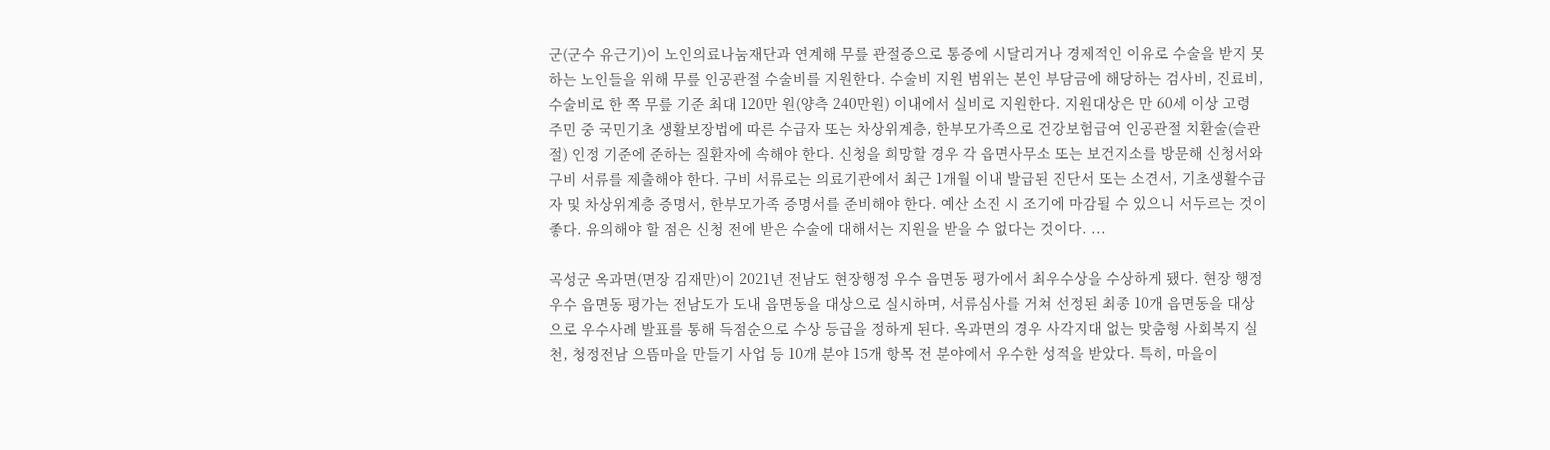군(군수 유근기)이 노인의료나눔재단과 연계해 무릎 관절증으로 통증에 시달리거나 경제적인 이유로 수술을 받지 못하는 노인들을 위해 무릎 인공관절 수술비를 지원한다. 수술비 지원 범위는 본인 부담금에 해당하는 검사비, 진료비, 수술비로 한 쪽 무릎 기준 최대 120만 원(양측 240만원) 이내에서 실비로 지원한다. 지원대상은 만 60세 이상 고령 주민 중 국민기초 생활보장법에 따른 수급자 또는 차상위계층, 한부모가족으로 건강보험급여 인공관절 치환술(슬관절) 인정 기준에 준하는 질환자에 속해야 한다. 신청을 희망할 경우 각 읍면사무소 또는 보건지소를 방문해 신청서와 구비 서류를 제출해야 한다. 구비 서류로는 의료기관에서 최근 1개월 이내 발급된 진단서 또는 소견서, 기초생활수급자 및 차상위계층 증명서, 한부모가족 증명서를 준비해야 한다. 예산 소진 시 조기에 마감될 수 있으니 서두르는 것이 좋다. 유의해야 할 점은 신청 전에 받은 수술에 대해서는 지원을 받을 수 없다는 것이다. ...

곡성군 옥과면(면장 김재만)이 2021년 전남도 현장행정 우수 읍면동 평가에서 최우수상을 수상하게 됐다. 현장 행정 우수 읍면동 평가는 전남도가 도내 읍면동을 대상으로 실시하며, 서류심사를 거쳐 선정된 최종 10개 읍면동을 대상으로 우수사례 발표를 통해 득점순으로 수상 등급을 정하게 된다. 옥과면의 경우 사각지대 없는 맞춤형 사회복지 실천, 청정전남 으뜸마을 만들기 사업 등 10개 분야 15개 항목 전 분야에서 우수한 성적을 받았다. 특히, 마을이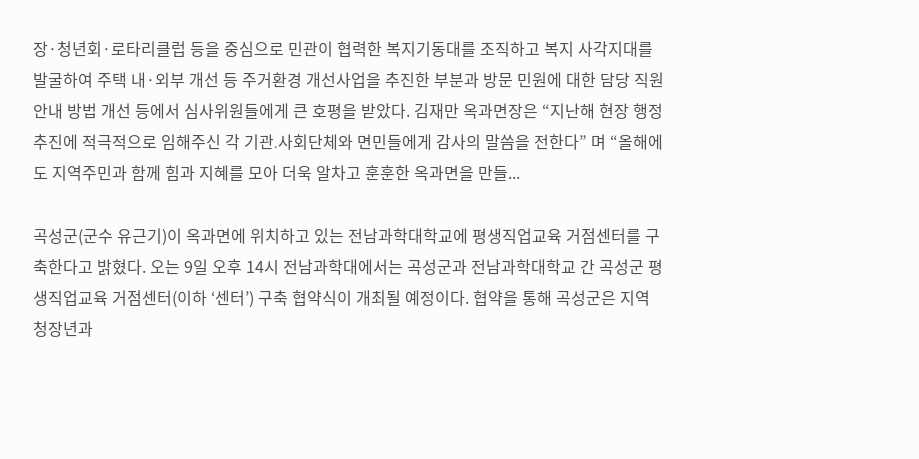장·청년회·로타리클럽 등을 중심으로 민관이 협력한 복지기동대를 조직하고 복지 사각지대를 발굴하여 주택 내·외부 개선 등 주거환경 개선사업을 추진한 부분과 방문 민원에 대한 담당 직원 안내 방법 개선 등에서 심사위원들에게 큰 호평을 받았다. 김재만 옥과면장은 “지난해 현장 행정 추진에 적극적으로 임해주신 각 기관․사회단체와 면민들에게 감사의 말씀을 전한다” 며 “올해에도 지역주민과 함께 힘과 지혜를 모아 더욱 알차고 훈훈한 옥과면을 만들...

곡성군(군수 유근기)이 옥과면에 위치하고 있는 전남과학대학교에 평생직업교육 거점센터를 구축한다고 밝혔다. 오는 9일 오후 14시 전남과학대에서는 곡성군과 전남과학대학교 간 곡성군 평생직업교육 거점센터(이하 ‘센터’) 구축 협약식이 개최될 예정이다. 협약을 통해 곡성군은 지역 청장년과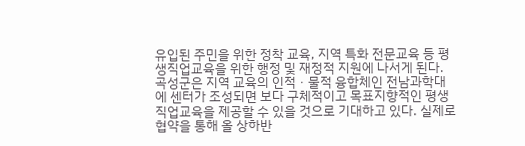유입된 주민을 위한 정착 교육, 지역 특화 전문교육 등 평생직업교육을 위한 행정 및 재정적 지원에 나서게 된다. 곡성군은 지역 교육의 인적ㆍ물적 융합체인 전남과학대에 센터가 조성되면 보다 구체적이고 목표지향적인 평생직업교육을 제공할 수 있을 것으로 기대하고 있다. 실제로 협약을 통해 올 상하반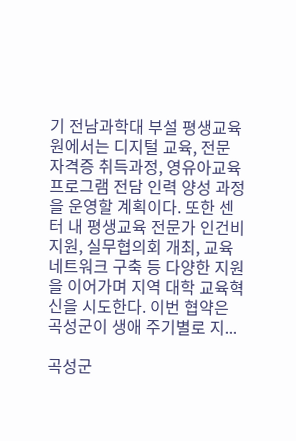기 전남과학대 부설 평생교육원에서는 디지털 교육, 전문 자격증 취득과정, 영유아교육 프로그램 전담 인력 양성 과정을 운영할 계획이다. 또한 센터 내 평생교육 전문가 인건비 지원, 실무협의회 개최, 교육네트워크 구축 등 다양한 지원을 이어가며 지역 대학 교육혁신을 시도한다. 이번 협약은 곡성군이 생애 주기별로 지...

곡성군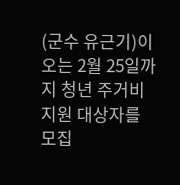(군수 유근기)이 오는 2월 25일까지 청년 주거비 지원 대상자를 모집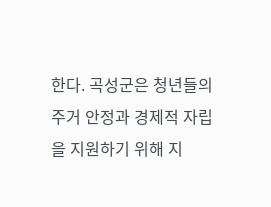한다. 곡성군은 청년들의 주거 안정과 경제적 자립을 지원하기 위해 지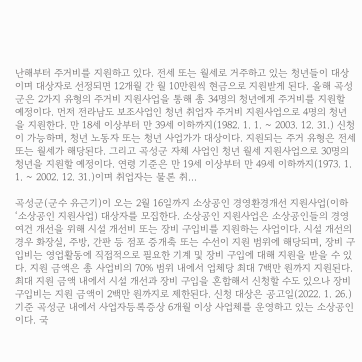난해부터 주거비를 지원하고 있다. 전세 또는 월세로 거주하고 있는 청년들이 대상이며 대상자로 선정되면 12개월 간 월 10만원씩 현금으로 지원받게 된다. 올해 곡성군은 2가지 유형의 주거비 지원사업을 통해 총 34명의 청년에게 주거비를 지원할 예정이다. 먼저 전라남도 보조사업인 청년 취업자 주거비 지원사업으로 4명의 청년을 지원한다. 만 18세 이상부터 만 39세 이하까지(1982. 1. 1. ~ 2003. 12. 31.) 신청이 가능하며, 청년 노동자 또는 청년 사업가가 대상이다. 지원되는 주거 유형은 전세 또는 월세가 해당된다. 그리고 곡성군 자체 사업인 청년 월세 지원사업으로 30명의 청년을 지원할 예정이다. 연령 기준은 만 19세 이상부터 만 49세 이하까지(1973. 1. 1. ~ 2002. 12. 31.)이며 취업자는 물론 취...

곡성군(군수 유근기)이 오는 2월 16일까지 소상공인 경영환경개선 지원사업(이하 ‘소상공인 지원사업) 대상자를 모집한다. 소상공인 지원사업은 소상공인들의 경영여건 개선을 위해 시설 개선비 또는 장비 구입비를 지원하는 사업이다. 시설 개선의 경우 화장실, 주방, 간판 등 점포 증개축 또는 수선이 지원 범위에 해당되며, 장비 구입비는 영업활동에 직접적으로 필요한 기계 및 장비 구입에 대해 지원을 받을 수 있다. 지원 금액은 총 사업비의 70% 범위 내에서 업체당 최대 7백만 원까지 지원된다. 최대 지원 금액 내에서 시설 개선과 장비 구입을 혼합해서 신청할 수도 있으나 장비 구입비는 지원 금액이 2백만 원까지로 제한된다. 신청 대상은 공고일(2022. 1. 26.) 기준 곡성군 내에서 사업자등록증상 6개월 이상 사업체를 운영하고 있는 소상공인이다. 국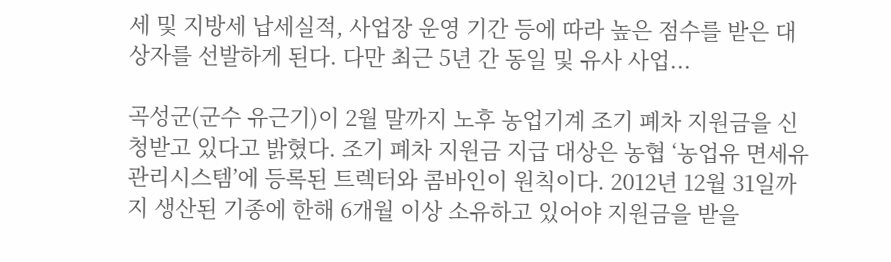세 및 지방세 납세실적, 사업장 운영 기간 등에 따라 높은 점수를 받은 대상자를 선발하게 된다. 다만 최근 5년 간 동일 및 유사 사업...

곡성군(군수 유근기)이 2월 말까지 노후 농업기계 조기 폐차 지원금을 신청받고 있다고 밝혔다. 조기 폐차 지원금 지급 대상은 농협 ‘농업유 면세유 관리시스템’에 등록된 트렉터와 콤바인이 원칙이다. 2012년 12월 31일까지 생산된 기종에 한해 6개월 이상 소유하고 있어야 지원금을 받을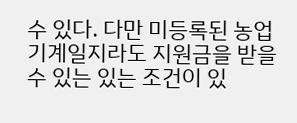수 있다. 다만 미등록된 농업기계일지라도 지원금을 받을 수 있는 있는 조건이 있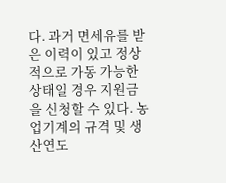다. 과거 면세유를 받은 이력이 있고 정상적으로 가동 가능한 상태일 경우 지원금을 신청할 수 있다. 농업기계의 규격 및 생산연도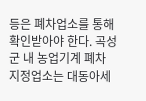등은 폐차업소를 통해 확인받아야 한다. 곡성군 내 농업기계 폐차 지정업소는 대동아세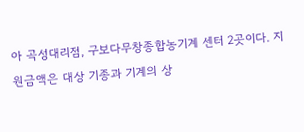아 곡성대리점, 구보다무창종합농기계 센터 2곳이다. 지원금액은 대상 기종과 기계의 상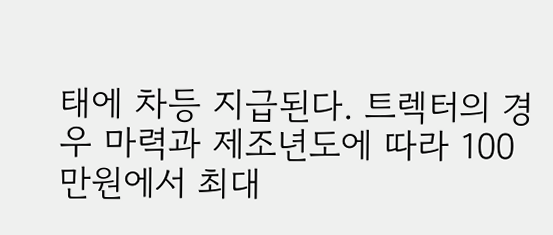태에 차등 지급된다. 트렉터의 경우 마력과 제조년도에 따라 100만원에서 최대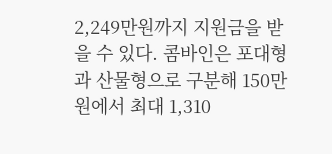2,249만원까지 지원금을 받을 수 있다. 콤바인은 포대형과 산물형으로 구분해 150만원에서 최대 1,310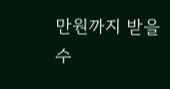만원까지 받을 수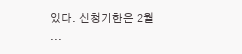있다. 신청기한은 2월 ...